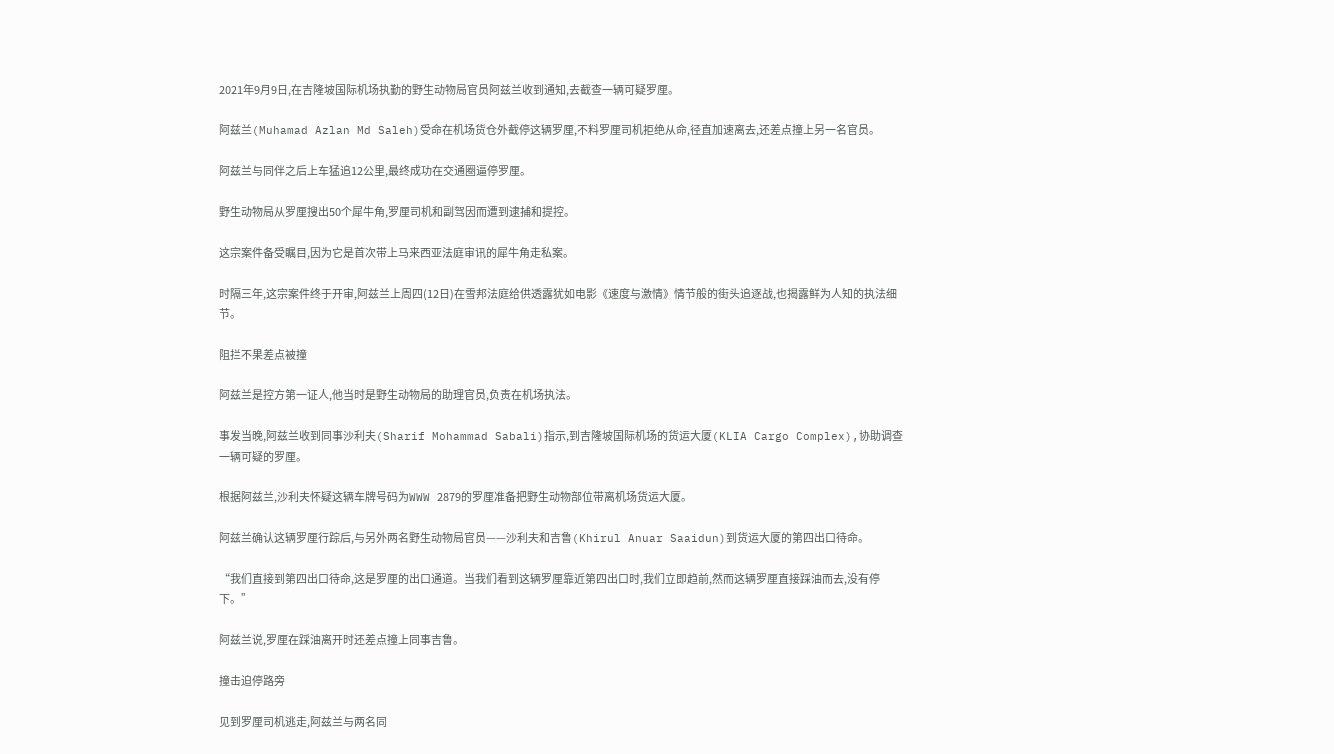2021年9月9日,在吉隆坡国际机场执勤的野生动物局官员阿兹兰收到通知,去截查一辆可疑罗厘。

阿兹兰(Muhamad Azlan Md Saleh)受命在机场货仓外截停这辆罗厘,不料罗厘司机拒绝从命,径直加速离去,还差点撞上另一名官员。

阿兹兰与同伴之后上车猛追12公里,最终成功在交通圈逼停罗厘。

野生动物局从罗厘搜出50个犀牛角,罗厘司机和副驾因而遭到逮捕和提控。

这宗案件备受瞩目,因为它是首次带上马来西亚法庭审讯的犀牛角走私案。

时隔三年,这宗案件终于开审,阿兹兰上周四(12日)在雪邦法庭给供透露犹如电影《速度与激情》情节般的街头追逐战,也揭露鲜为人知的执法细节。

阻拦不果差点被撞

阿兹兰是控方第一证人,他当时是野生动物局的助理官员,负责在机场执法。

事发当晚,阿兹兰收到同事沙利夫(Sharif Mohammad Sabali)指示,到吉隆坡国际机场的货运大厦(KLIA Cargo Complex),协助调查一辆可疑的罗厘。

根据阿兹兰,沙利夫怀疑这辆车牌号码为WWW 2879的罗厘准备把野生动物部位带离机场货运大厦。

阿兹兰确认这辆罗厘行踪后,与另外两名野生动物局官员——沙利夫和吉鲁(Khirul Anuar Saaidun)到货运大厦的第四出口待命。

“我们直接到第四出口待命,这是罗厘的出口通道。当我们看到这辆罗厘靠近第四出口时,我们立即趋前,然而这辆罗厘直接踩油而去,没有停下。”

阿兹兰说,罗厘在踩油离开时还差点撞上同事吉鲁。

撞击迫停路旁

见到罗厘司机逃走,阿兹兰与两名同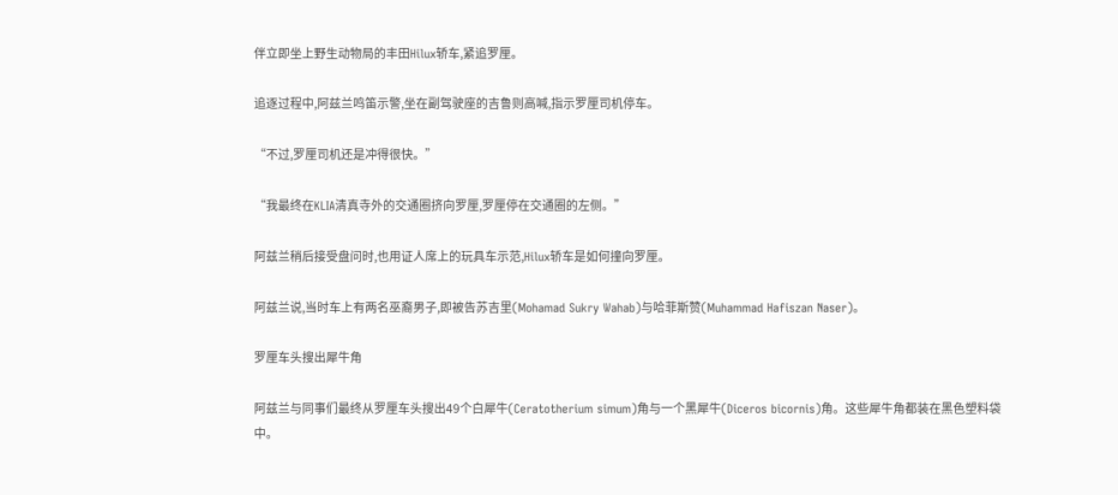伴立即坐上野生动物局的丰田Hilux轿车,紧追罗厘。

追逐过程中,阿兹兰鸣笛示警,坐在副驾驶座的吉鲁则高喊,指示罗厘司机停车。

“不过,罗厘司机还是冲得很快。”

“我最终在KLIA清真寺外的交通圈挤向罗厘,罗厘停在交通圈的左侧。”

阿兹兰稍后接受盘问时,也用证人席上的玩具车示范,Hilux轿车是如何撞向罗厘。

阿兹兰说,当时车上有两名巫裔男子,即被告苏吉里(Mohamad Sukry Wahab)与哈菲斯赞(Muhammad Hafiszan Naser)。

罗厘车头搜出犀牛角

阿兹兰与同事们最终从罗厘车头搜出49个白犀牛(Ceratotherium simum)角与一个黑犀牛(Diceros bicornis)角。这些犀牛角都装在黑色塑料袋中。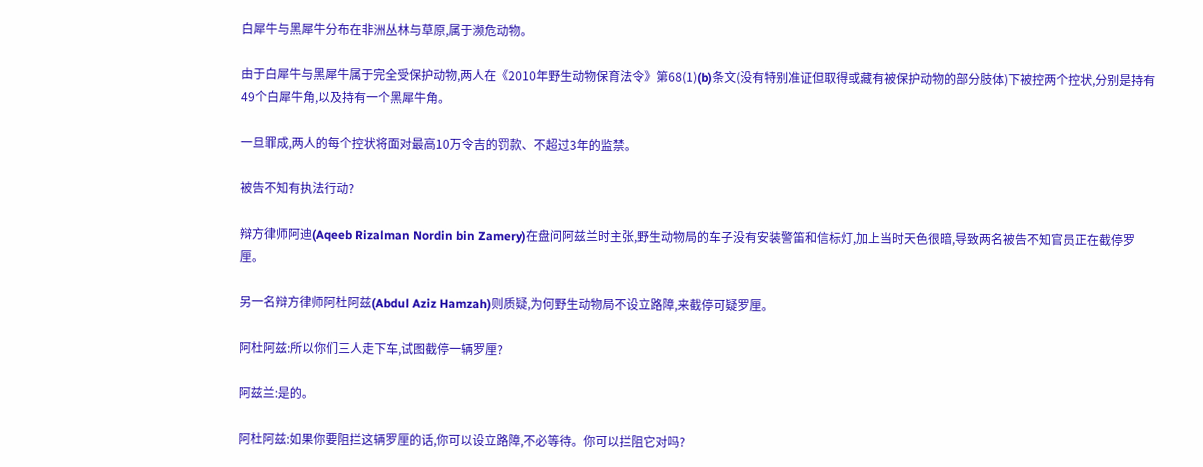白犀牛与黑犀牛分布在非洲丛林与草原,属于濒危动物。

由于白犀牛与黑犀牛属于完全受保护动物,两人在《2010年野生动物保育法令》第68(1)(b)条文(没有特别准证但取得或藏有被保护动物的部分肢体)下被控两个控状,分别是持有49个白犀牛角,以及持有一个黑犀牛角。

一旦罪成,两人的每个控状将面对最高10万令吉的罚款、不超过3年的监禁。

被告不知有执法行动?

辩方律师阿迪(Aqeeb Rizalman Nordin bin Zamery)在盘问阿兹兰时主张,野生动物局的车子没有安装警笛和信标灯,加上当时天色很暗,导致两名被告不知官员正在截停罗厘。

另一名辩方律师阿杜阿兹(Abdul Aziz Hamzah)则质疑,为何野生动物局不设立路障,来截停可疑罗厘。

阿杜阿兹:所以你们三人走下车,试图截停一辆罗厘?

阿兹兰:是的。

阿杜阿兹:如果你要阻拦这辆罗厘的话,你可以设立路障,不必等待。你可以拦阻它对吗?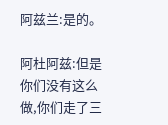阿兹兰:是的。

阿杜阿兹:但是你们没有这么做,你们走了三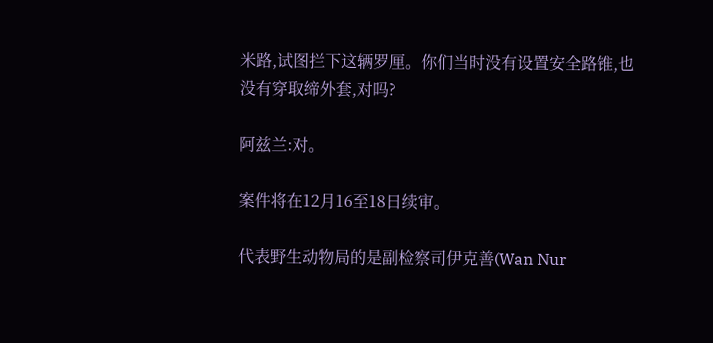米路,试图拦下这辆罗厘。你们当时没有设置安全路锥,也没有穿取缔外套,对吗?

阿兹兰:对。

案件将在12月16至18日续审。

代表野生动物局的是副检察司伊克善(Wan Nur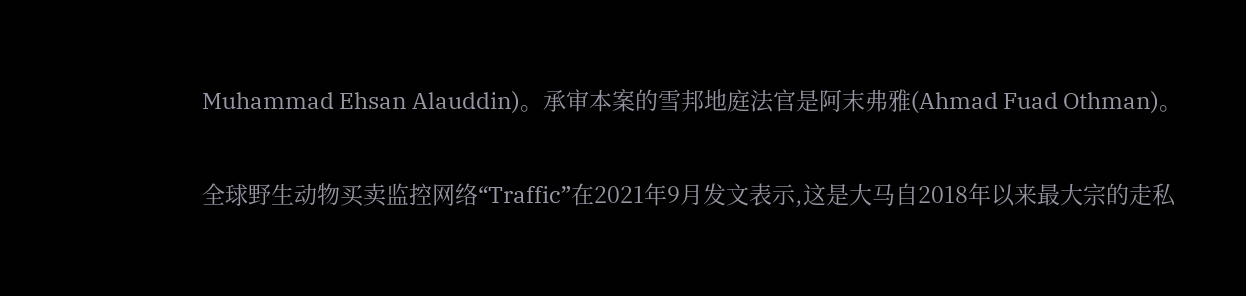Muhammad Ehsan Alauddin)。承审本案的雪邦地庭法官是阿末弗雅(Ahmad Fuad Othman)。

全球野生动物买卖监控网络“Traffic”在2021年9月发文表示,这是大马自2018年以来最大宗的走私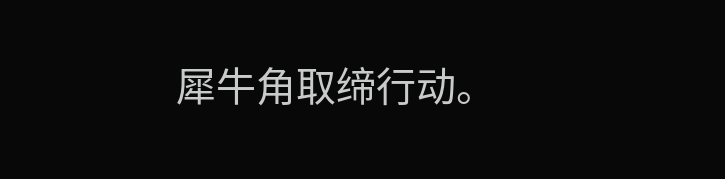犀牛角取缔行动。